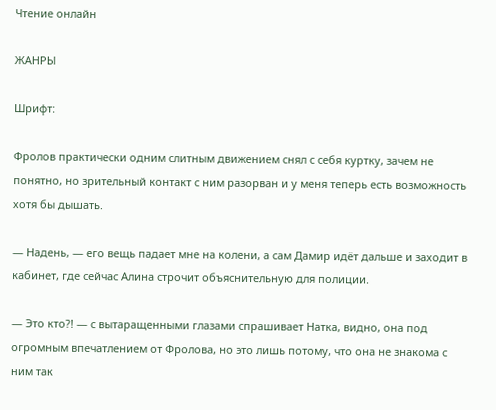Чтение онлайн

ЖАНРЫ

Шрифт:

Фролов практически одним слитным движением снял с себя куртку, зачем не понятно, но зрительный контакт с ним разорван и у меня теперь есть возможность хотя бы дышать.

— Надень, — его вещь падает мне на колени, а сам Дамир идёт дальше и заходит в кабинет, где сейчас Алина строчит объяснительную для полиции.

— Это кто?! — с вытаращенными глазами спрашивает Натка, видно, она под огромным впечатлением от Фролова, но это лишь потому, что она не знакома с ним так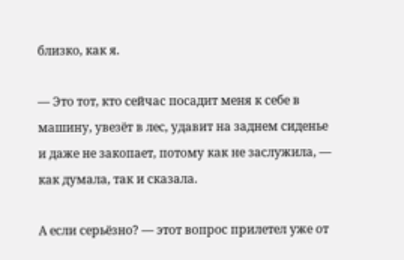близко, как я.

— Это тот, кто сейчас посадит меня к себе в машину, увезёт в лес, удавит на заднем сиденье и даже не закопает, потому как не заслужила, — как думала, так и сказала.

А если серьёзно? — этот вопрос прилетел уже от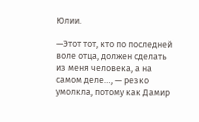Юлии.

—Этот тот, кто по последней воле отца, должен сделать из меня человека, а на самом деле…, — резко умолкла, потому как Дамир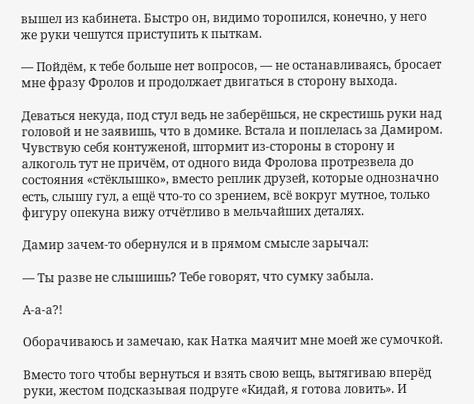вышел из кабинета. Быстро он, видимо торопился, конечно, у него же руки чешутся приступить к пыткам.

— Пойдём, к тебе больше нет вопросов, — не останавливаясь, бросает мне фразу Фролов и продолжает двигаться в сторону выхода.

Деваться некуда, под стул ведь не заберёшься, не скрестишь руки над головой и не заявишь, что в домике. Встала и поплелась за Дамиром. Чувствую себя контуженой, штормит из-стороны в сторону и алкоголь тут не причём, от одного вида Фролова протрезвела до состояния «стёклышко», вместо реплик друзей, которые однозначно есть, слышу гул, а ещё что-то со зрением, всё вокруг мутное, только фигуру опекуна вижу отчётливо в мельчайших деталях.

Дамир зачем-то обернулся и в прямом смысле зарычал:

— Ты разве не слышишь? Тебе говорят, что сумку забыла.

А-а-а?!

Оборачиваюсь и замечаю, как Натка маячит мне моей же сумочкой.

Вместо того чтобы вернуться и взять свою вещь, вытягиваю вперёд руки, жестом подсказывая подруге «Кидай, я готова ловить». И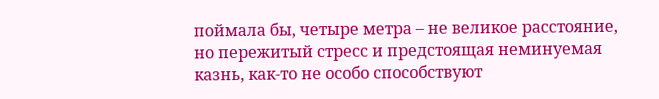поймала бы, четыре метра – не великое расстояние, но пережитый стресс и предстоящая неминуемая казнь, как-то не особо способствуют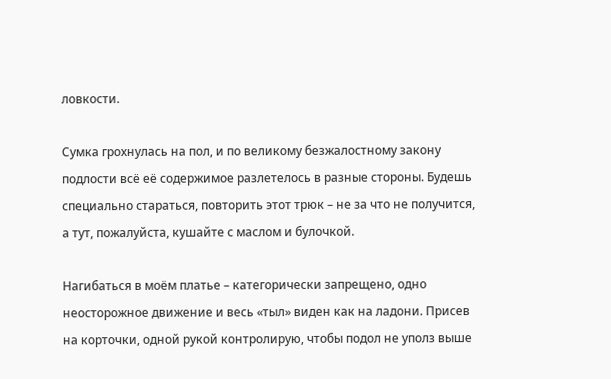ловкости.

Сумка грохнулась на пол, и по великому безжалостному закону подлости всё её содержимое разлетелось в разные стороны. Будешь специально стараться, повторить этот трюк – не за что не получится, а тут, пожалуйста, кушайте с маслом и булочкой.

Нагибаться в моём платье – категорически запрещено, одно неосторожное движение и весь «тыл» виден как на ладони. Присев на корточки, одной рукой контролирую, чтобы подол не уполз выше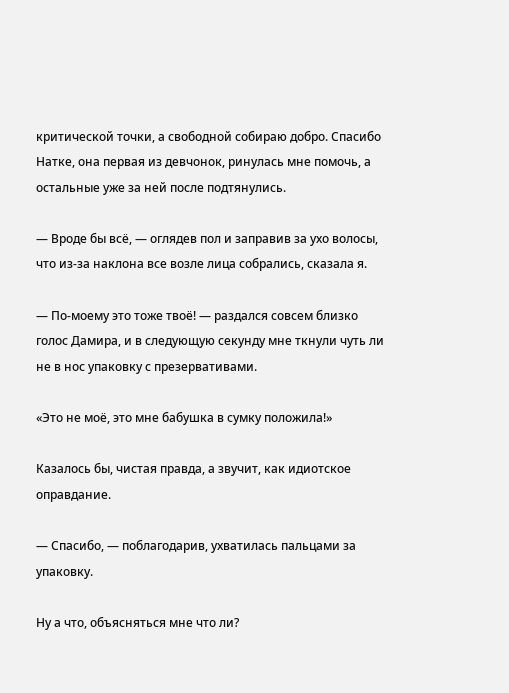критической точки, а свободной собираю добро. Спасибо Натке, она первая из девчонок, ринулась мне помочь, а остальные уже за ней после подтянулись.

— Вроде бы всё, — оглядев пол и заправив за ухо волосы, что из-за наклона все возле лица собрались, сказала я.

— По-моему это тоже твоё! — раздался совсем близко голос Дамира, и в следующую секунду мне ткнули чуть ли не в нос упаковку с презервативами.

«Это не моё, это мне бабушка в сумку положила!»

Казалось бы, чистая правда, а звучит, как идиотское оправдание.

— Спасибо, — поблагодарив, ухватилась пальцами за упаковку.

Ну а что, объясняться мне что ли?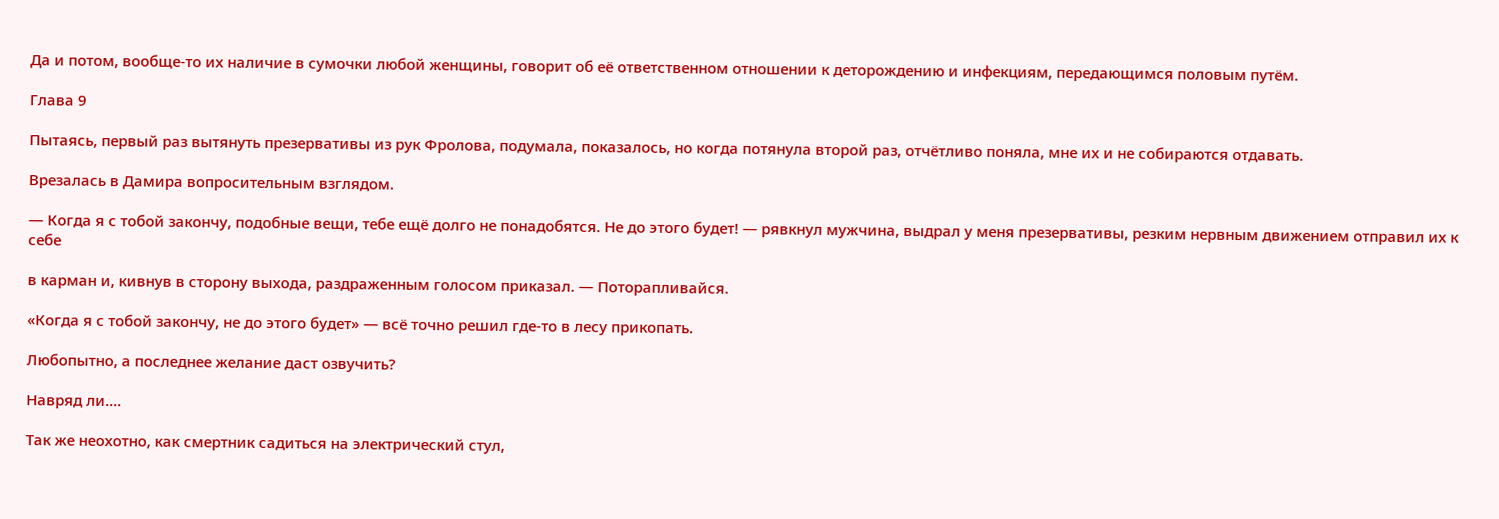Да и потом, вообще-то их наличие в сумочки любой женщины, говорит об её ответственном отношении к деторождению и инфекциям, передающимся половым путём.

Глава 9

Пытаясь, первый раз вытянуть презервативы из рук Фролова, подумала, показалось, но когда потянула второй раз, отчётливо поняла, мне их и не собираются отдавать.

Врезалась в Дамира вопросительным взглядом.

— Когда я с тобой закончу, подобные вещи, тебе ещё долго не понадобятся. Не до этого будет! — рявкнул мужчина, выдрал у меня презервативы, резким нервным движением отправил их к себе

в карман и, кивнув в сторону выхода, раздраженным голосом приказал. — Поторапливайся.

«Когда я с тобой закончу, не до этого будет» — всё точно решил где-то в лесу прикопать.

Любопытно, а последнее желание даст озвучить?

Навряд ли….

Так же неохотно, как смертник садиться на электрический стул,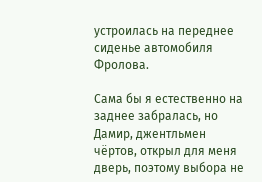устроилась на переднее сиденье автомобиля Фролова.

Сама бы я естественно на заднее забралась, но Дамир, джентльмен чёртов, открыл для меня дверь, поэтому выбора не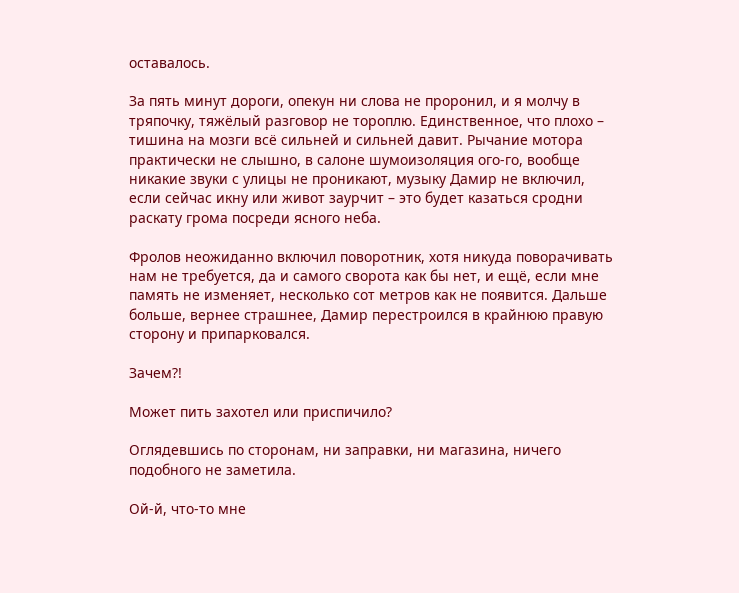оставалось.

За пять минут дороги, опекун ни слова не проронил, и я молчу в тряпочку, тяжёлый разговор не тороплю. Единственное, что плохо – тишина на мозги всё сильней и сильней давит. Рычание мотора практически не слышно, в салоне шумоизоляция ого-го, вообще никакие звуки с улицы не проникают, музыку Дамир не включил, если сейчас икну или живот заурчит – это будет казаться сродни раскату грома посреди ясного неба.

Фролов неожиданно включил поворотник, хотя никуда поворачивать нам не требуется, да и самого сворота как бы нет, и ещё, если мне память не изменяет, несколько сот метров как не появится. Дальше больше, вернее страшнее, Дамир перестроился в крайнюю правую сторону и припарковался.

Зачем?!

Может пить захотел или приспичило?

Оглядевшись по сторонам, ни заправки, ни магазина, ничего подобного не заметила.

Ой-й, что-то мне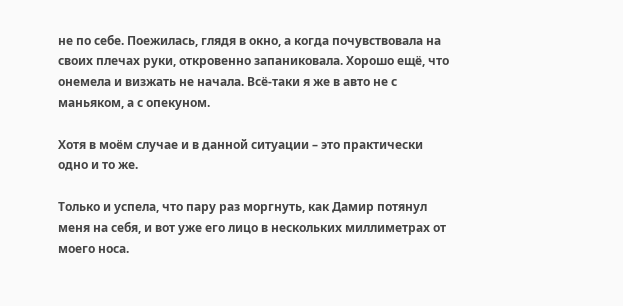не по себе. Поежилась, глядя в окно, а когда почувствовала на своих плечах руки, откровенно запаниковала. Хорошо ещё, что онемела и визжать не начала. Всё-таки я же в авто не с маньяком, а с опекуном.

Хотя в моём случае и в данной ситуации – это практически одно и то же.

Только и успела, что пару раз моргнуть, как Дамир потянул меня на себя, и вот уже его лицо в нескольких миллиметрах от моего носа.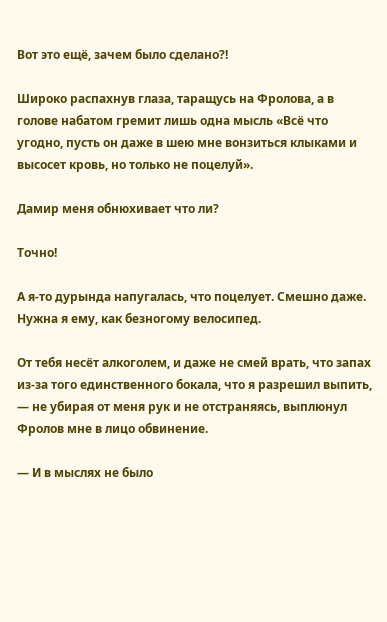Вот это ещё, зачем было сделано?!

Широко распахнув глаза, таращусь на Фролова, а в голове набатом гремит лишь одна мысль «Всё что угодно, пусть он даже в шею мне вонзиться клыками и высосет кровь, но только не поцелуй».

Дамир меня обнюхивает что ли?

Точно!

А я-то дурында напугалась, что поцелует. Смешно даже. Нужна я ему, как безногому велосипед.

От тебя несёт алкоголем, и даже не смей врать, что запах из-за того единственного бокала, что я разрешил выпить, — не убирая от меня рук и не отстраняясь, выплюнул Фролов мне в лицо обвинение.

— И в мыслях не было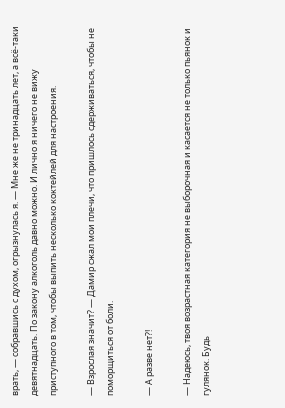врать, — собравшись с духом, огрызнулась я. — Мне же не тринадцать лет, а всё-таки девятнадцать. По закону алкоголь давно можно. И лично я ничего не вижу приступного в том, чтобы выпить несколько коктейлей для настроения.

— Взрослая значит? — Дамир сжал мои плечи, что пришлось сдерживаться, чтобы не поморщиться от боли.

— А разве нет?!

— Надеюсь, твоя возрастная категория не выборочная и касается не только пьянок и гулянок. Будь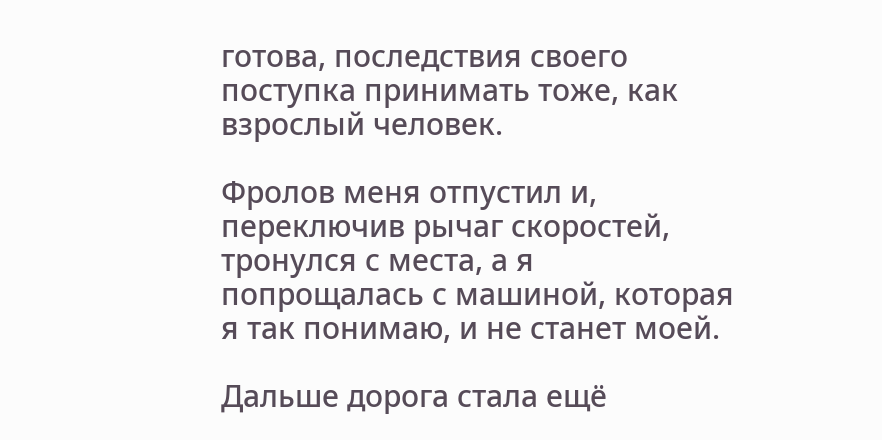готова, последствия своего поступка принимать тоже, как взрослый человек.

Фролов меня отпустил и, переключив рычаг скоростей, тронулся с места, а я попрощалась с машиной, которая я так понимаю, и не станет моей.

Дальше дорога стала ещё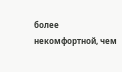более некомфортной, чем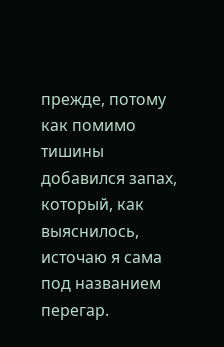прежде, потому как помимо тишины добавился запах, который, как выяснилось, источаю я сама под названием перегар.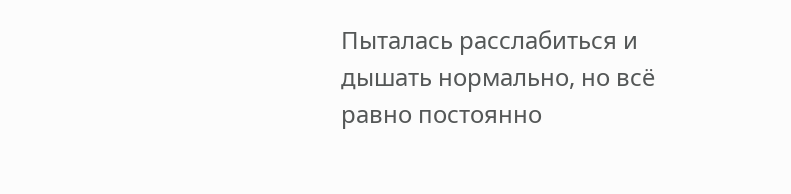Пыталась расслабиться и дышать нормально, но всё равно постоянно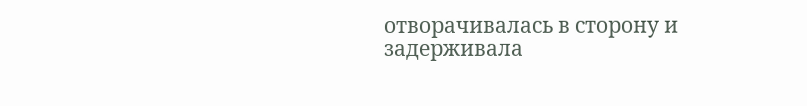отворачивалась в сторону и задерживала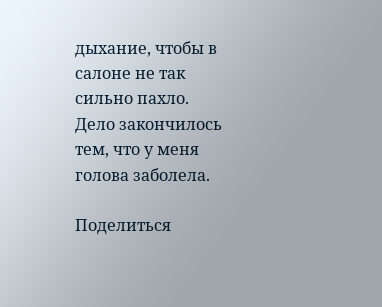дыхание, чтобы в салоне не так сильно пахло. Дело закончилось тем, что у меня голова заболела.

Поделиться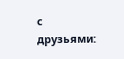с друзьями: